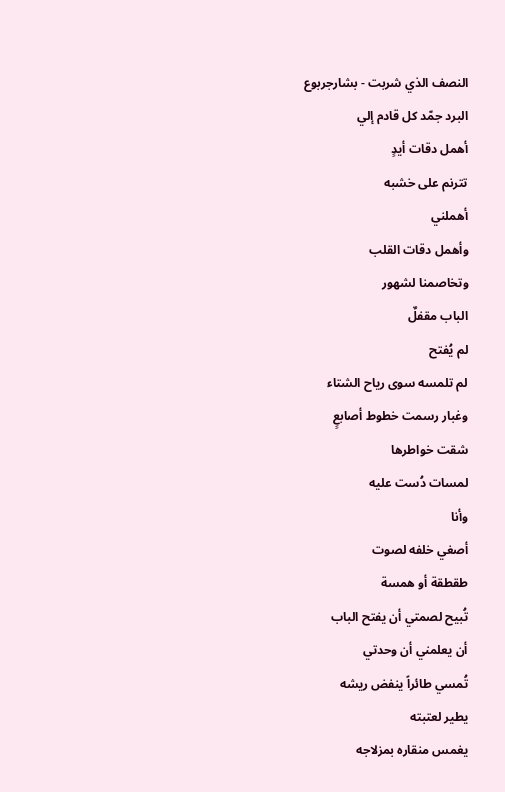النصف الذي شربت - بشارجربوع
البرد جمّد كل قادم إلي
أهمل دقات أيدٍ
تترنم على خشبه
أهملني
وأهمل دقات القلب
وتخاصمنا لشهور
الباب مقفلٌ
لم يُفتح
لم تلمسه سوى رياح الشتاء
وغبار رسمت خطوط أصابعٍ
شقت خواطرها
لمسات دُست عليه
وأنا
أصغي خلفه لصوت
طقطقة أو همسة
تُبيح لصمتي أن يفتح الباب
أن يعلمني أن وحدتي
تُمسي طائراً ينفض ريشه
يطير لعتبته
يغمس منقاره بمزلاجه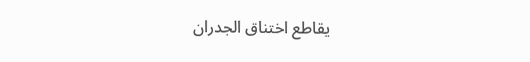يقاطع اختناق الجدران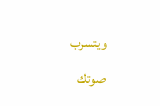ويتسرب صوتك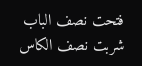فتحت نصف الباب
شربت نصف الكاس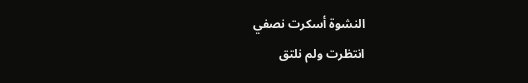النشوة أسكرت نصفي
انتظرت ولم نلتق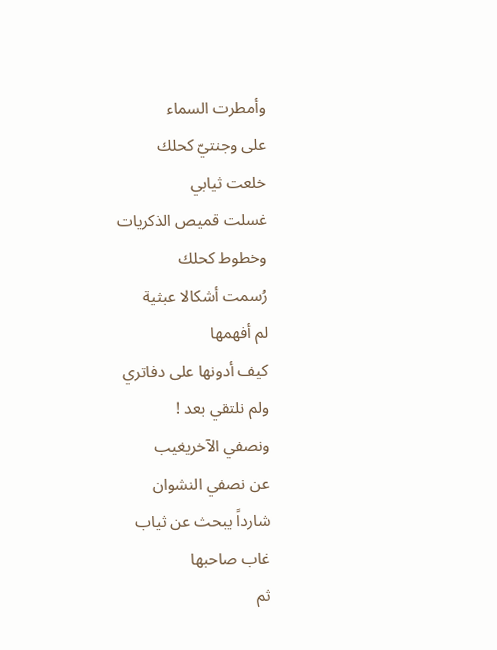وأمطرت السماء
على وجنتيّ كحلك
خلعت ثيابي
غسلت قميص الذكريات
وخطوط كحلك
رُسمت أشكالا عبثية
لم أفهمها
كيف أدونها على دفاتري
ولم نلتقي بعد !
ونصفي الآخريغيب
عن نصفي النشوان
شارداً يبحث عن ثياب
غاب صاحبها
ثم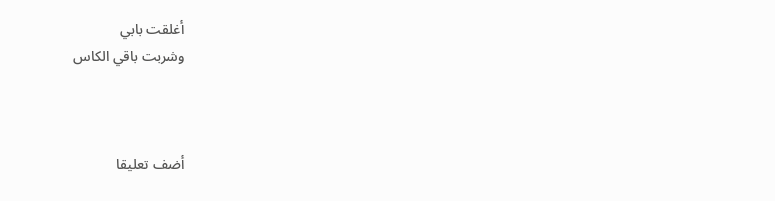أغلقت بابي
وشربت باقي الكاس



أضف تعليقا